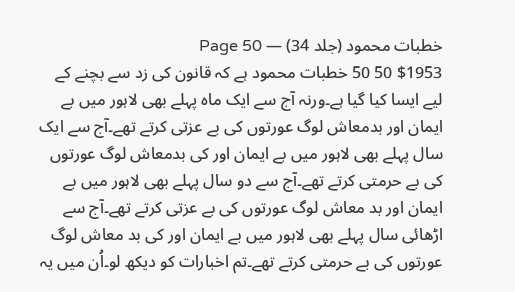خطبات محمود (جلد 34) — Page 50
$1953 50 50 خطبات محمود ہے کہ قانون کی زد سے بچنے کے لیے ایسا کیا گیا ہے۔ورنہ آج سے ایک ماہ پہلے بھی لاہور میں بے ایمان اور بدمعاش لوگ عورتوں کی بے عزتی کرتے تھے۔آج سے ایک سال پہلے بھی لاہور میں بے ایمان اور کی بدمعاش لوگ عورتوں کی بے حرمتی کرتے تھے۔آج سے دو سال پہلے بھی لاہور میں بے ایمان اور بد معاش لوگ عورتوں کی بے عزتی کرتے تھے۔آج سے اڑھائی سال پہلے بھی لاہور میں بے ایمان اور کی بد معاش لوگ عورتوں کی بے حرمتی کرتے تھے۔تم اخبارات کو دیکھ لو۔اُن میں یہ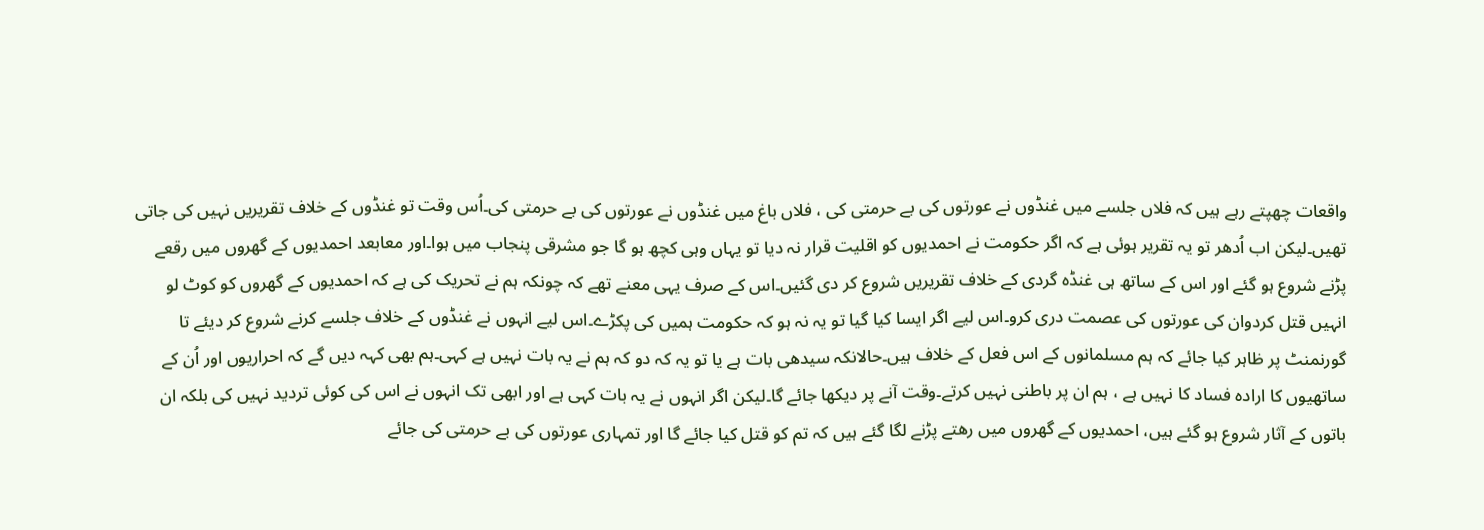واقعات چھپتے رہے ہیں کہ فلاں جلسے میں غنڈوں نے عورتوں کی بے حرمتی کی ، فلاں باغ میں غنڈوں نے عورتوں کی بے حرمتی کی۔اُس وقت تو غنڈوں کے خلاف تقریریں نہیں کی جاتی تھیں۔لیکن اب اُدھر تو یہ تقریر ہوئی ہے کہ اگر حکومت نے احمدیوں کو اقلیت قرار نہ دیا تو یہاں وہی کچھ ہو گا جو مشرقی پنجاب میں ہوا۔اور معابعد احمدیوں کے گھروں میں رقعے پڑنے شروع ہو گئے اور اس کے ساتھ ہی غنڈہ گردی کے خلاف تقریریں شروع کر دی گئیں۔اس کے صرف یہی معنے تھے کہ چونکہ ہم نے تحریک کی ہے کہ احمدیوں کے گھروں کو کوٹ لو انہیں قتل کردوان کی عورتوں کی عصمت دری کرو۔اس لیے اگر ایسا کیا گیا تو یہ نہ ہو کہ حکومت ہمیں کی پکڑے۔اس لیے انہوں نے غنڈوں کے خلاف جلسے کرنے شروع کر دیئے تا گورنمنٹ پر ظاہر کیا جائے کہ ہم مسلمانوں کے اس فعل کے خلاف ہیں۔حالانکہ سیدھی بات ہے یا تو یہ کہ دو کہ ہم نے یہ بات نہیں ہے کہی۔ہم بھی کہہ دیں گے کہ احراریوں اور اُن کے ساتھیوں کا ارادہ فساد کا نہیں ہے ، ہم ان پر باطنی نہیں کرتے۔وقت آنے پر دیکھا جائے گا۔لیکن اگر انہوں نے یہ بات کہی ہے اور ابھی تک انہوں نے اس کی کوئی تردید نہیں کی بلکہ ان باتوں کے آثار شروع ہو گئے ہیں، احمدیوں کے گھروں میں رھتے پڑنے لگا گئے ہیں کہ تم کو قتل کیا جائے گا اور تمہاری عورتوں کی بے حرمتی کی جائے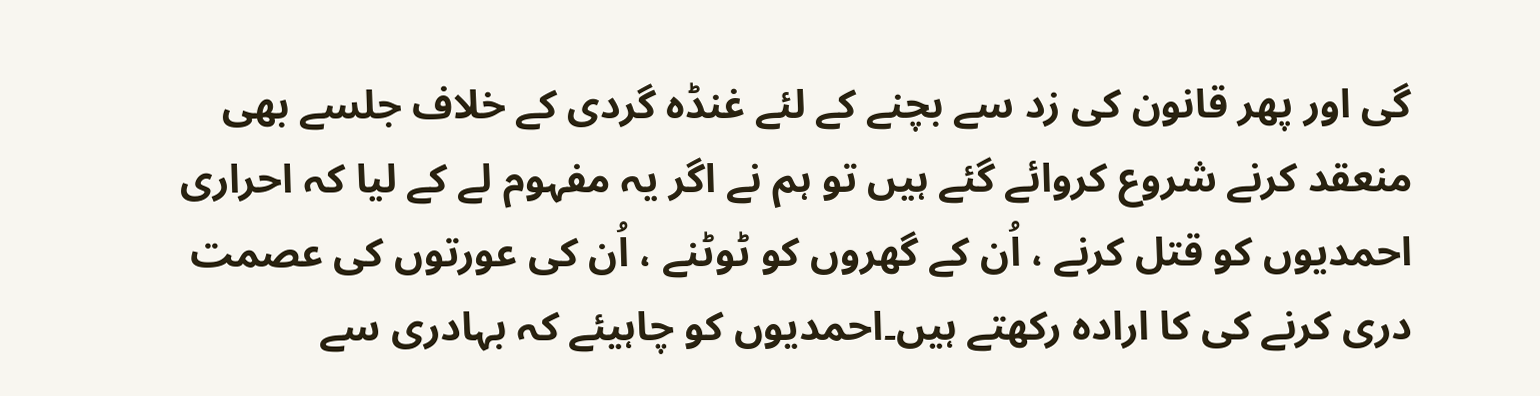گی اور پھر قانون کی زد سے بچنے کے لئے غنڈہ گردی کے خلاف جلسے بھی منعقد کرنے شروع کروائے گئے ہیں تو ہم نے اگر یہ مفہوم لے کے لیا کہ احراری احمدیوں کو قتل کرنے ، اُن کے گھروں کو ٹوٹنے ، اُن کی عورتوں کی عصمت دری کرنے کی کا ارادہ رکھتے ہیں۔احمدیوں کو چاہیئے کہ بہادری سے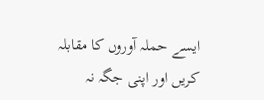ایسے حملہ آوروں کا مقابلہ کریں اور اپنی جگہ نہ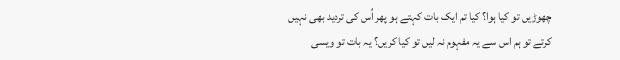چھوڑیں تو کیا ہوا؟ کیا تم ایک بات کہتے ہو پھر اُس کی تردید بھی نہیں کرتے تو ہم اس سے یہ مفہوم نہ لیں تو کیا کریں؟ یہ بات تو ویسی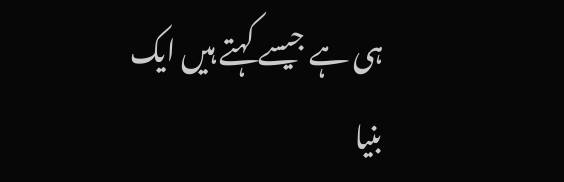ہی ہے جیسے کہتے ہیں ایک بنیا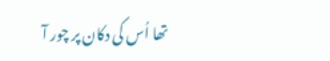تھا اُس کی دکان پر چور آ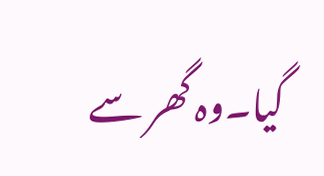گیا۔وہ گھر سے